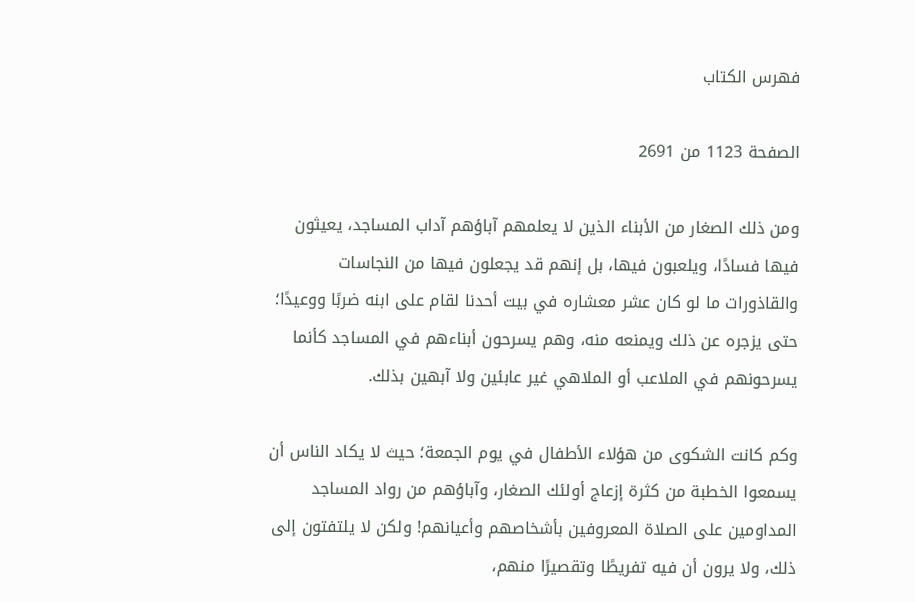فهرس الكتاب

الصفحة 1123 من 2691

ومن ذلك الصغار من الأبناء الذين لا يعلمهم آباؤهم آداب المساجد، يعيثون فيها فسادًا، ويلعبون فيها، بل إنهم قد يجعلون فيها من النجاسات والقاذورات ما لو كان عشر معشاره في بيت أحدنا لقام على ابنه ضربًا ووعيدًا؛ حتى يزجره عن ذلك ويمنعه منه، وهم يسرحون أبناءهم في المساجد كأنما يسرحونهم في الملاعب أو الملاهي غير عابئين ولا آبهين بذلك.

وكم كانت الشكوى من هؤلاء الأطفال في يوم الجمعة؛ حيث لا يكاد الناس أن يسمعوا الخطبة من كثرة إزعاج أولئك الصغار، وآباؤهم من رواد المساجد المداومين على الصلاة المعروفين بأشخاصهم وأعيانهم! ولكن لا يلتفتون إلى ذلك، ولا يرون أن فيه تفريطًا وتقصيرًا منهم،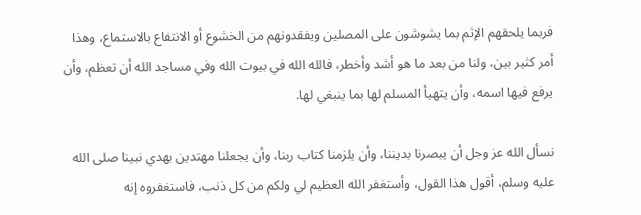فربما يلحقهم الإثم بما يشوشون على المصلين ويفقدونهم من الخشوع أو الانتفاع بالاستماع، وهذا أمر كثير بين، ولنا من بعد ما هو أشد وأخطر، فالله الله في بيوت الله وفي مساجد الله أن تعظم، وأن يرفع فيها اسمه، وأن يتهيأ المسلم لها بما ينبغي لها.

نسأل الله عز وجل أن يبصرنا بديننا، وأن يلزمنا كتاب ربنا، وأن يجعلنا مهتدين بهدي نبينا صلى الله عليه وسلم، أقول هذا القول، وأستغفر الله العظيم لي ولكم من كل ذنب، فاستغفروه إنه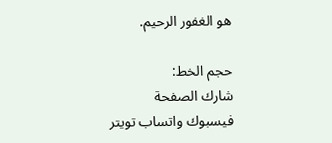هو الغفور الرحيم.

حجم الخط:
شارك الصفحة
فيسبوك واتساب تويتر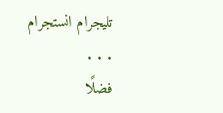تليجرام انستجرام
. . .
فضلًا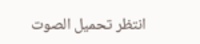انتظر تحميل الصوت